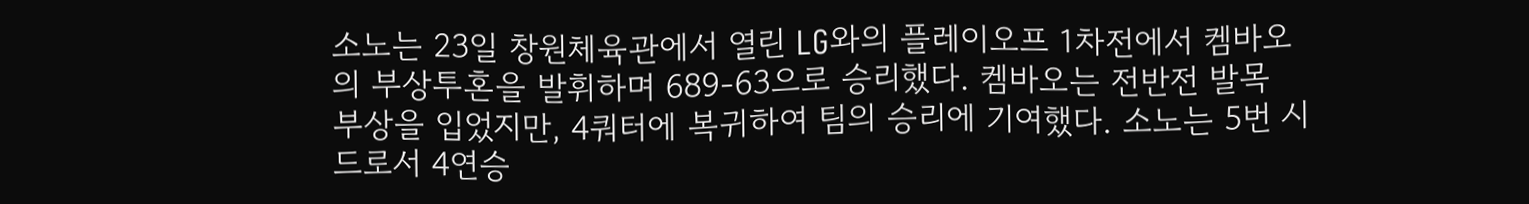소노는 23일 창원체육관에서 열린 LG와의 플레이오프 1차전에서 켐바오의 부상투혼을 발휘하며 689-63으로 승리했다. 켐바오는 전반전 발목 부상을 입었지만, 4쿼터에 복귀하여 팀의 승리에 기여했다. 소노는 5번 시드로서 4연승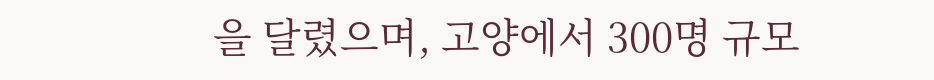을 달렸으며, 고양에서 300명 규모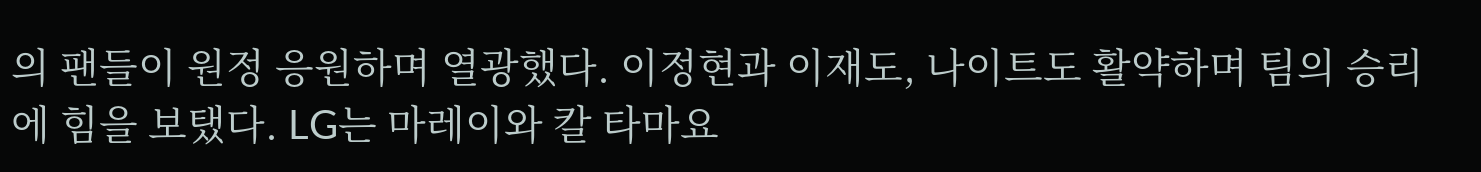의 팬들이 원정 응원하며 열광했다. 이정현과 이재도, 나이트도 활약하며 팀의 승리에 힘을 보탰다. LG는 마레이와 칼 타마요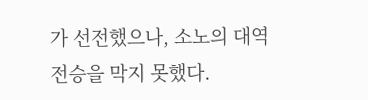가 선전했으나, 소노의 대역전승을 막지 못했다.